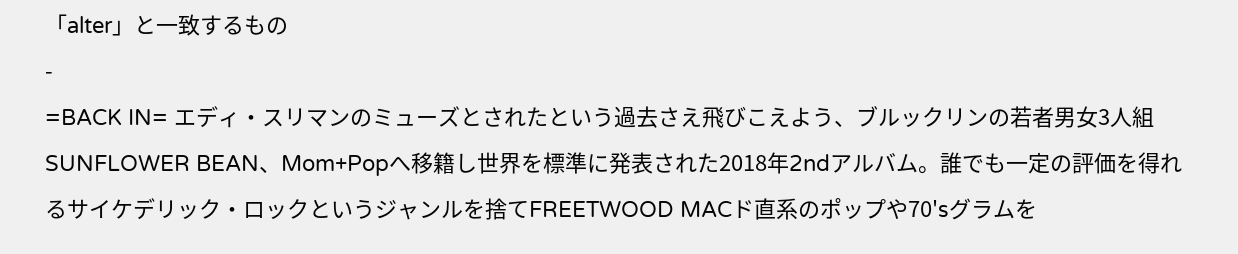「alter」と一致するもの
-
=BACK IN= エディ・スリマンのミューズとされたという過去さえ飛びこえよう、ブルックリンの若者男女3人組SUNFLOWER BEAN、Mom+Popへ移籍し世界を標準に発表された2018年2ndアルバム。誰でも一定の評価を得れるサイケデリック・ロックというジャンルを捨てFREETWOOD MACド直系のポップや70'sグラムを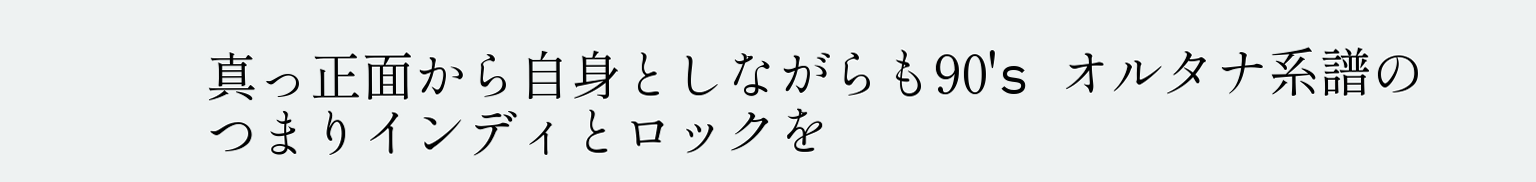真っ正面から自身としながらも90's オルタナ系譜のつまりインディとロックを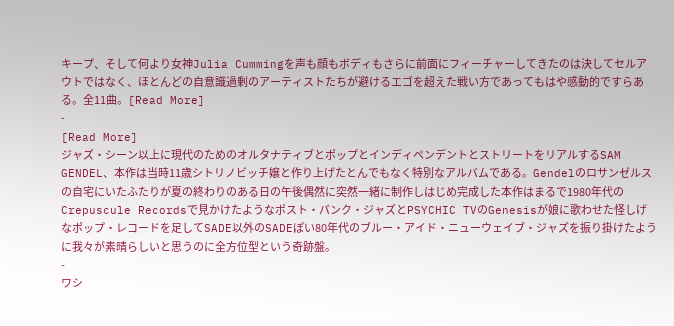キープ、そして何より女神Julia Cummingを声も顔もボディもさらに前面にフィーチャーしてきたのは決してセルアウトではなく、ほとんどの自意識過剰のアーティストたちが避けるエゴを超えた戦い方であってもはや感動的ですらある。全11曲。[Read More]
-
[Read More]
ジャズ・シーン以上に現代のためのオルタナティブとポップとインディペンデントとストリートをリアルするSAM GENDEL、本作は当時11歳シトリノビッチ嬢と作り上げたとんでもなく特別なアルバムである。Gendelのロサンゼルスの自宅にいたふたりが夏の終わりのある日の午後偶然に突然一緒に制作しはじめ完成した本作はまるで1980年代のCrepuscule Recordsで見かけたようなポスト・パンク・ジャズとPSYCHIC TVのGenesisが娘に歌わせた怪しげなポップ・レコードを足してSADE以外のSADEぽい80年代のブルー・アイド・ニューウェイブ・ジャズを振り掛けたように我々が素晴らしいと思うのに全方位型という奇跡盤。
-
ワシ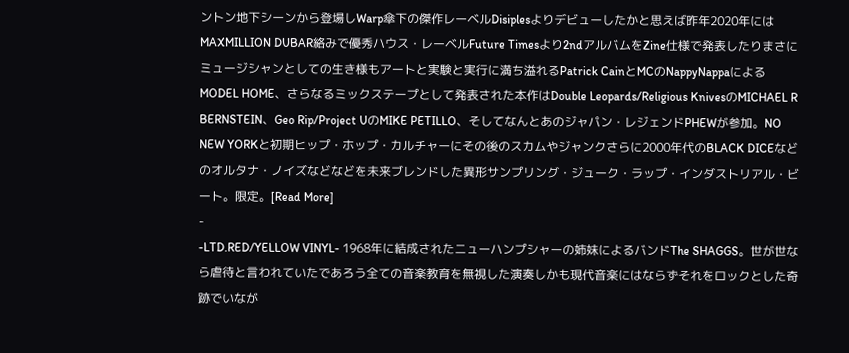ントン地下シーンから登場しWarp傘下の傑作レーベルDisiplesよりデビューしたかと思えば昨年2020年にはMAXMILLION DUBAR絡みで優秀ハウス・レーベルFuture Timesより2ndアルバムをZine仕様で発表したりまさにミュージシャンとしての生き様もアートと実験と実行に満ち溢れるPatrick CainとMCのNappyNappaによるMODEL HOME、さらなるミックステープとして発表された本作はDouble Leopards/Religious KnivesのMICHAEL R BERNSTEIN、Geo Rip/Project UのMIKE PETILLO、そしてなんとあのジャパン・レジェンドPHEWが参加。NO NEW YORKと初期ヒップ・ホップ・カルチャーにその後のスカムやジャンクさらに2000年代のBLACK DICEなどのオルタナ・ノイズなどなどを未来ブレンドした異形サンプリング・ジューク・ラップ・インダストリアル・ビート。限定。[Read More]
-
-LTD.RED/YELLOW VINYL- 1968年に結成されたニューハンプシャーの姉妹によるバンドThe SHAGGS。世が世なら虐待と言われていたであろう全ての音楽教育を無視した演奏しかも現代音楽にはならずそれをロックとした奇跡でいなが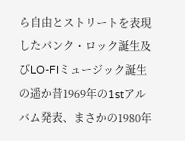ら自由とストリートを表現したパンク・ロック誕生及びLO-FIミュージック誕生の遥か昔1969年の1stアルバム発表、まさかの1980年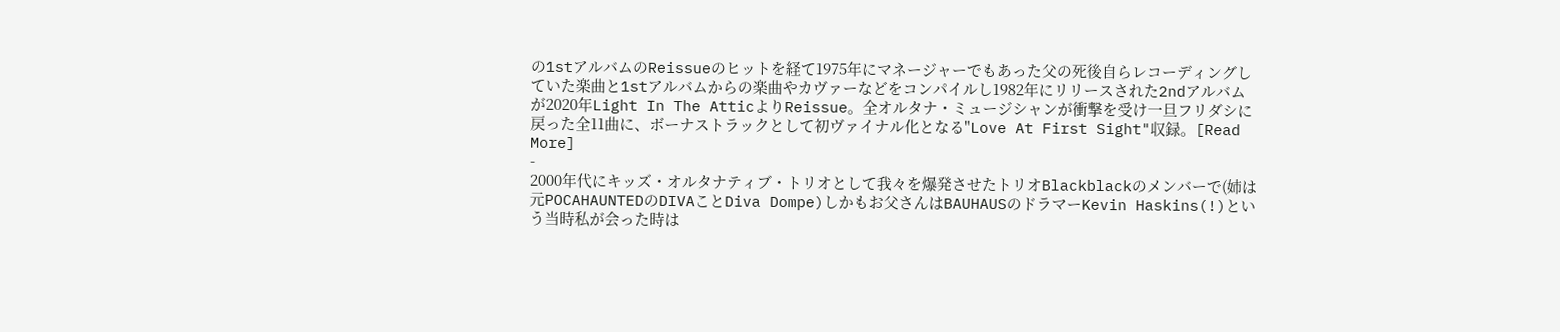の1stアルバムのReissueのヒットを経て1975年にマネージャーでもあった父の死後自らレコーディングしていた楽曲と1stアルバムからの楽曲やカヴァーなどをコンパイルし1982年にリリースされた2ndアルバムが2020年Light In The AtticよりReissue。全オルタナ・ミュージシャンが衝撃を受け一旦フリダシに戻った全11曲に、ボーナストラックとして初ヴァイナル化となる"Love At First Sight"収録。[Read More]
-
2000年代にキッズ・オルタナティブ・トリオとして我々を爆発させたトリオBlackblackのメンバーで(姉は元POCAHAUNTEDのDIVAことDiva Dompe)しかもお父さんはBAUHAUSのドラマーKevin Haskins(!)という当時私が会った時は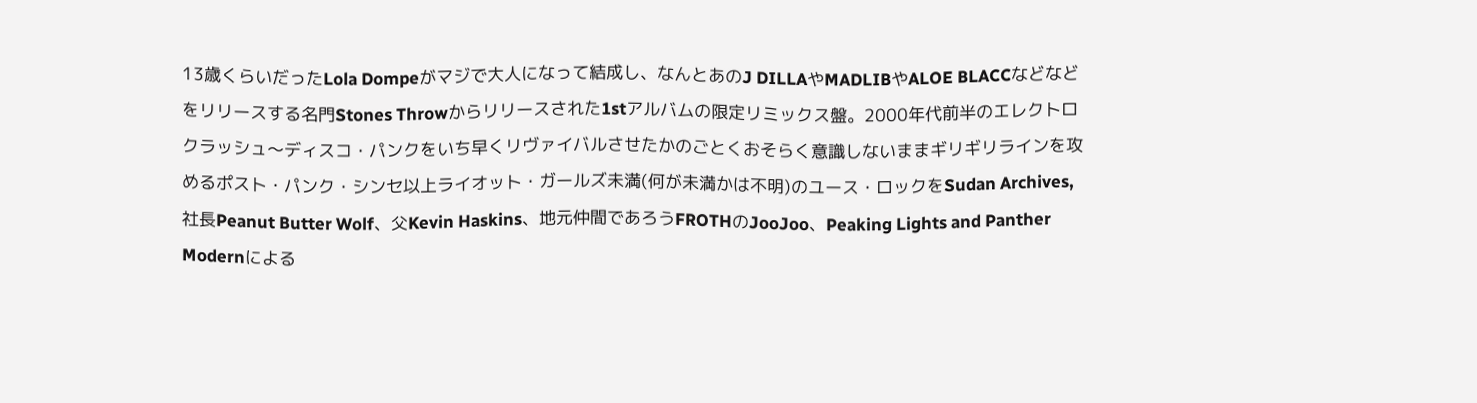13歳くらいだったLola Dompeがマジで大人になって結成し、なんとあのJ DILLAやMADLIBやALOE BLACCなどなどをリリースする名門Stones Throwからリリースされた1stアルバムの限定リミックス盤。2000年代前半のエレクトロクラッシュ〜ディスコ・パンクをいち早くリヴァイバルさせたかのごとくおそらく意識しないままギリギリラインを攻めるポスト・パンク・シンセ以上ライオット・ガールズ未満(何が未満かは不明)のユース・ロックをSudan Archives, 社長Peanut Butter Wolf、父Kevin Haskins、地元仲間であろうFROTHのJooJoo、Peaking Lights and Panther Modernによる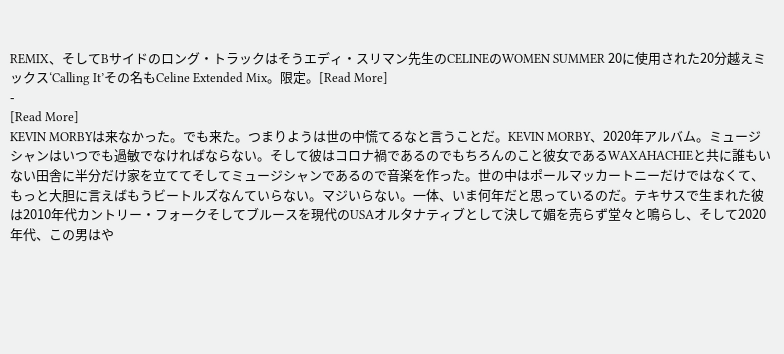REMIX、そしてBサイドのロング・トラックはそうエディ・スリマン先生のCELINEのWOMEN SUMMER 20に使用された20分越えミックス‘Calling It’その名もCeline Extended Mix。限定。[Read More]
-
[Read More]
KEVIN MORBYは来なかった。でも来た。つまりようは世の中慌てるなと言うことだ。KEVIN MORBY、2020年アルバム。ミュージシャンはいつでも過敏でなければならない。そして彼はコロナ禍であるのでもちろんのこと彼女であるWAXAHACHIEと共に誰もいない田舎に半分だけ家を立ててそしてミュージシャンであるので音楽を作った。世の中はポールマッカートニーだけではなくて、もっと大胆に言えばもうビートルズなんていらない。マジいらない。一体、いま何年だと思っているのだ。テキサスで生まれた彼は2010年代カントリー・フォークそしてブルースを現代のUSAオルタナティブとして決して媚を売らず堂々と鳴らし、そして2020年代、この男はや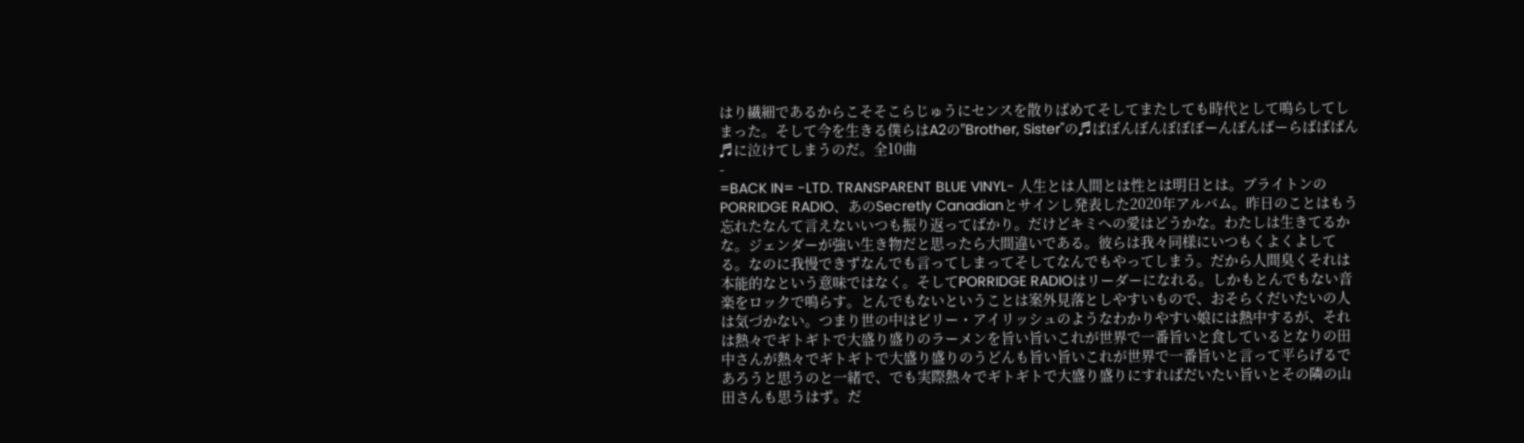はり繊細であるからこそそこらじゅうにセンスを散りばめてそしてまたしても時代として鳴らしてしまった。そして今を生きる僕らはA2の"Brother, Sister"の♬ばぼんぼんぼぼぼーんぼんばーらばばばん♬に泣けてしまうのだ。全10曲
-
=BACK IN= -LTD. TRANSPARENT BLUE VINYL- 人生とは人間とは性とは明日とは。ブライトンのPORRIDGE RADIO、あのSecretly Canadianとサインし発表した2020年アルバム。昨日のことはもう忘れたなんて言えないいつも振り返ってばかり。だけどキミへの愛はどうかな。わたしは生きてるかな。ジェンダーが強い生き物だと思ったら大間違いである。彼らは我々同様にいつもくよくよしてる。なのに我慢できずなんでも言ってしまってそしてなんでもやってしまう。だから人間臭くそれは本能的なという意味ではなく。そしてPORRIDGE RADIOはリーダーになれる。しかもとんでもない音楽をロックで鳴らす。とんでもないということは案外見落としやすいもので、おそらくだいたいの人は気づかない。つまり世の中はビリー・アイリッシュのようなわかりやすい娘には熱中するが、それは熱々でギトギトで大盛り盛りのラーメンを旨い旨いこれが世界で一番旨いと食しているとなりの田中さんが熱々でギトギトで大盛り盛りのうどんも旨い旨いこれが世界で一番旨いと言って平らげるであろうと思うのと一緒で、でも実際熱々でギトギトで大盛り盛りにすればだいたい旨いとその隣の山田さんも思うはず。だ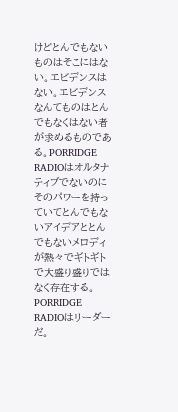けどとんでもないものはそこにはない。エビデンスはない。エビデンスなんてものはとんでもなくはない者が求めるものである。PORRIDGE RADIOはオルタナティブでないのにそのパワーを持っていてとんでもないアイデアととんでもないメロディが熱々でギトギトで大盛り盛りではなく存在する。PORRIDGE RADIOはリーダーだ。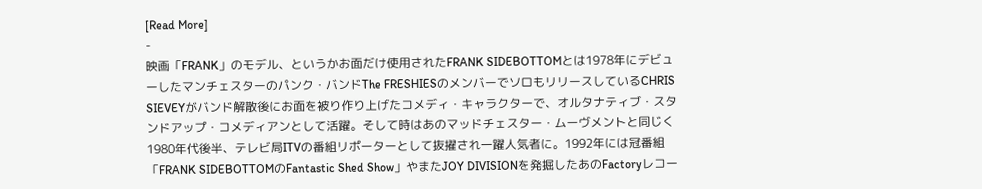[Read More]
-
映画「FRANK」のモデル、というかお面だけ使用されたFRANK SIDEBOTTOMとは1978年にデビューしたマンチェスターのパンク・バンドThe FRESHIESのメンバーでソロもリリースしているCHRIS SIEVEYがバンド解散後にお面を被り作り上げたコメディ・キャラクターで、オルタナティブ・スタンドアップ・コメディアンとして活躍。そして時はあのマッドチェスター・ムーヴメントと同じく1980年代後半、テレビ局ITVの番組リポーターとして抜擢され一躍人気者に。1992年には冠番組「FRANK SIDEBOTTOMのFantastic Shed Show」やまたJOY DIVISIONを発掘したあのFactoryレコー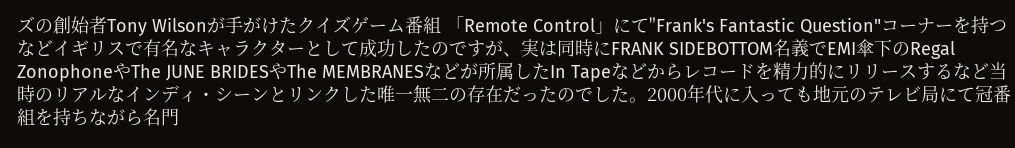ズの創始者Tony Wilsonが手がけたクイズゲーム番組 「Remote Control」にて"Frank's Fantastic Question"コーナーを持つなどイギリスで有名なキャラクターとして成功したのですが、実は同時にFRANK SIDEBOTTOM名義でEMI傘下のRegal ZonophoneやThe JUNE BRIDESやThe MEMBRANESなどが所属したIn Tapeなどからレコードを精力的にリリースするなど当時のリアルなインディ・シーンとリンクした唯一無二の存在だったのでした。2000年代に入っても地元のテレビ局にて冠番組を持ちながら名門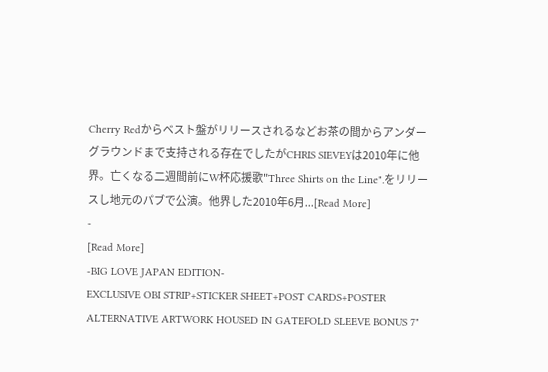Cherry Redからベスト盤がリリースされるなどお茶の間からアンダーグラウンドまで支持される存在でしたがCHRIS SIEVEYは2010年に他界。亡くなる二週間前にW杯応援歌"Three Shirts on the Line".をリリースし地元のパブで公演。他界した2010年6月...[Read More]
-
[Read More]
-BIG LOVE JAPAN EDITION-
EXCLUSIVE OBI STRIP+STICKER SHEET+POST CARDS+POSTER
ALTERNATIVE ARTWORK HOUSED IN GATEFOLD SLEEVE BONUS 7"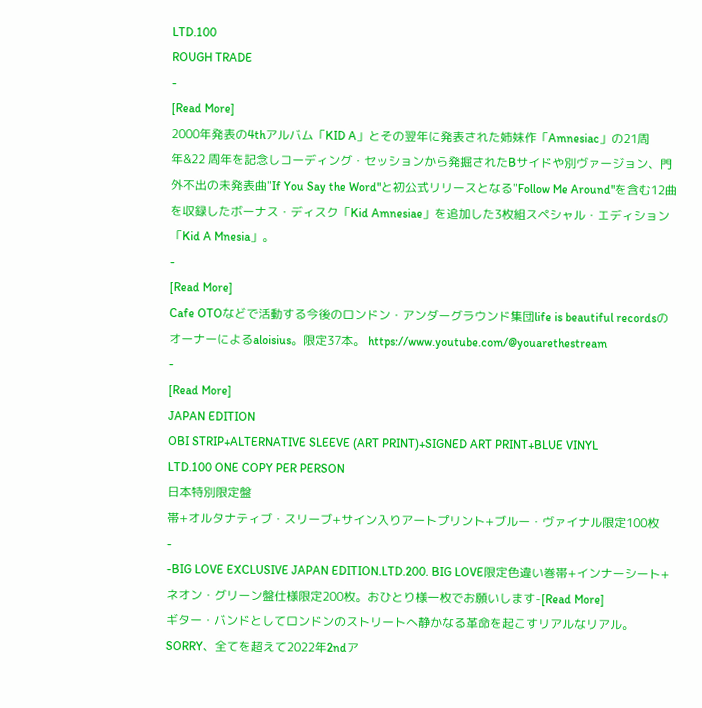LTD.100
ROUGH TRADE
-
[Read More]
2000年発表の4thアルバム「KID A」とその翌年に発表された姉妹作「Amnesiac」の21周年&22 周年を記念しコーディング・セッションから発掘されたBサイドや別ヴァージョン、門外不出の未発表曲"If You Say the Word"と初公式リリースとなる"Follow Me Around"を含む12曲を収録したボーナス・ディスク「Kid Amnesiae」を追加した3枚組スペシャル・エディション「Kid A Mnesia」。
-
[Read More]
Cafe OTOなどで活動する今後のロンドン・アンダーグラウンド集団life is beautiful recordsのオーナーによるaloisius。限定37本。 https://www.youtube.com/@youarethestream
-
[Read More]
JAPAN EDITION
OBI STRIP+ALTERNATIVE SLEEVE (ART PRINT)+SIGNED ART PRINT+BLUE VINYL
LTD.100 ONE COPY PER PERSON
日本特別限定盤
帯+オルタナティブ・スリーブ+サイン入りアートプリント+ブルー・ヴァイナル限定100枚
-
-BIG LOVE EXCLUSIVE JAPAN EDITION.LTD.200. BIG LOVE限定色違い巻帯+インナーシート+ネオン・グリーン盤仕様限定200枚。おひとり様一枚でお願いします-[Read More]
ギター・バンドとしてロンドンのストリートへ静かなる革命を起こすリアルなリアル。SORRY、全てを超えて2022年2ndア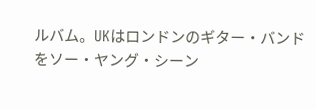ルバム。UKはロンドンのギター・バンドをソー・ヤング・シーン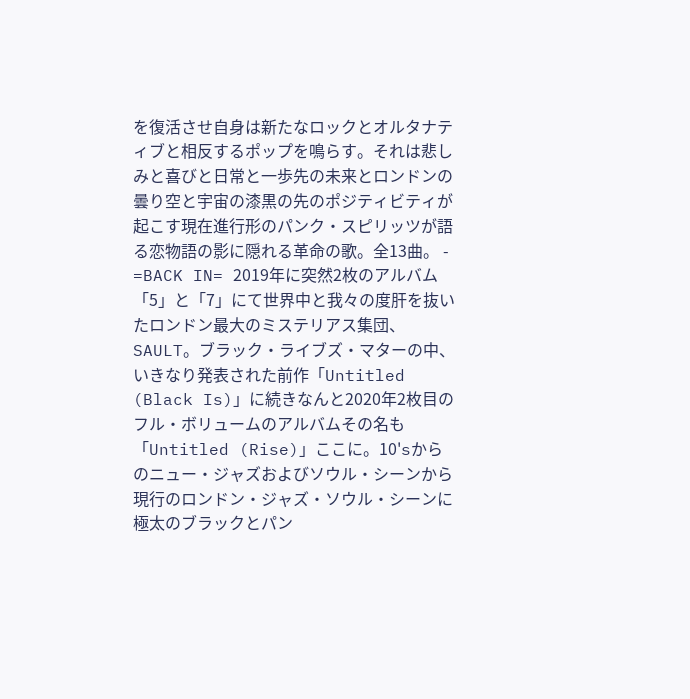を復活させ自身は新たなロックとオルタナティブと相反するポップを鳴らす。それは悲しみと喜びと日常と一歩先の未来とロンドンの曇り空と宇宙の漆黒の先のポジティビティが起こす現在進行形のパンク・スピリッツが語る恋物語の影に隠れる革命の歌。全13曲。 -
=BACK IN= 2019年に突然2枚のアルバム「5」と「7」にて世界中と我々の度肝を抜いたロンドン最大のミステリアス集団、SAULT。ブラック・ライブズ・マターの中、いきなり発表された前作「Untitled (Black Is)」に続きなんと2020年2枚目のフル・ボリュームのアルバムその名も「Untitled (Rise)」ここに。10'sからのニュー・ジャズおよびソウル・シーンから現行のロンドン・ジャズ・ソウル・シーンに極太のブラックとパン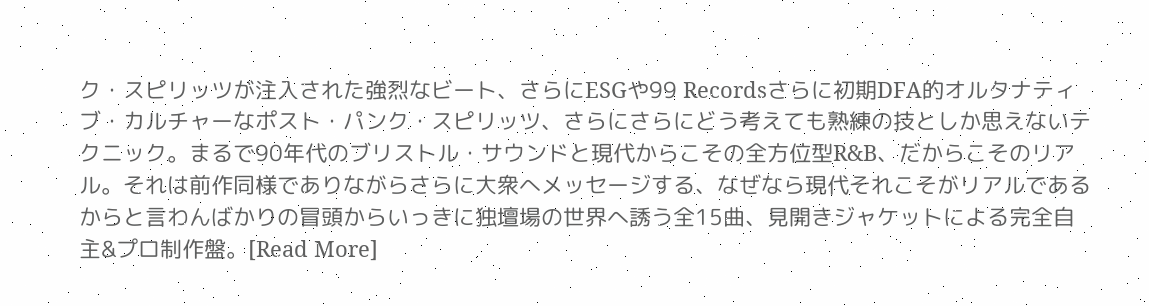ク・スピリッツが注入された強烈なビート、さらにESGや99 Recordsさらに初期DFA的オルタナティブ・カルチャーなポスト・パンク・スピリッツ、さらにさらにどう考えても熟練の技としか思えないテクニック。まるで90年代のブリストル・サウンドと現代からこその全方位型R&B、だからこそのリアル。それは前作同様でありながらさらに大衆へメッセージする、なぜなら現代それこそがリアルであるからと言わんばかりの冒頭からいっきに独壇場の世界へ誘う全15曲、見開きジャケットによる完全自主&プロ制作盤。[Read More]